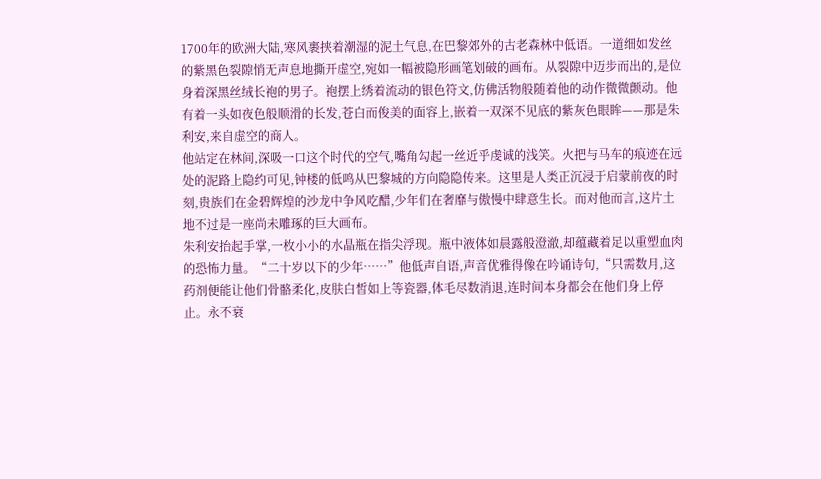1700年的欧洲大陆,寒风裹挟着潮湿的泥土气息,在巴黎郊外的古老森林中低语。一道细如发丝的紫黑色裂隙悄无声息地撕开虚空,宛如一幅被隐形画笔划破的画布。从裂隙中迈步而出的,是位身着深黑丝绒长袍的男子。袍摆上绣着流动的银色符文,仿佛活物般随着他的动作微微颤动。他有着一头如夜色般顺滑的长发,苍白而俊美的面容上,嵌着一双深不见底的紫灰色眼眸——那是朱利安,来自虚空的商人。
他站定在林间,深吸一口这个时代的空气,嘴角勾起一丝近乎虔诚的浅笑。火把与马车的痕迹在远处的泥路上隐约可见,钟楼的低鸣从巴黎城的方向隐隐传来。这里是人类正沉浸于启蒙前夜的时刻,贵族们在金碧辉煌的沙龙中争风吃醋,少年们在奢靡与傲慢中肆意生长。而对他而言,这片土地不过是一座尚未雕琢的巨大画布。
朱利安抬起手掌,一枚小小的水晶瓶在指尖浮现。瓶中液体如晨露般澄澈,却蕴藏着足以重塑血肉的恐怖力量。“二十岁以下的少年……”他低声自语,声音优雅得像在吟诵诗句,“只需数月,这药剂便能让他们骨骼柔化,皮肤白皙如上等瓷器,体毛尽数消退,连时间本身都会在他们身上停止。永不衰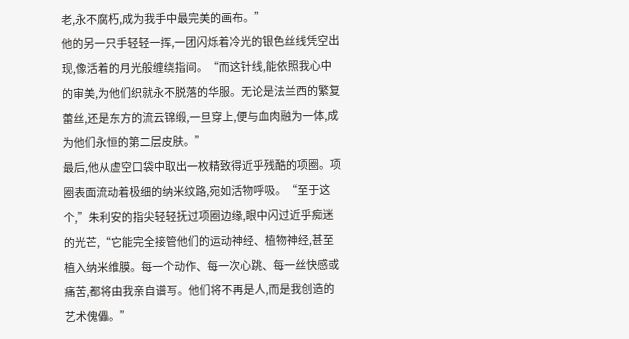老,永不腐朽,成为我手中最完美的画布。”
他的另一只手轻轻一挥,一团闪烁着冷光的银色丝线凭空出现,像活着的月光般缠绕指间。“而这针线,能依照我心中的审美,为他们织就永不脱落的华服。无论是法兰西的繁复蕾丝,还是东方的流云锦缎,一旦穿上,便与血肉融为一体,成为他们永恒的第二层皮肤。”
最后,他从虚空口袋中取出一枚精致得近乎残酷的项圈。项圈表面流动着极细的纳米纹路,宛如活物呼吸。“至于这个,”朱利安的指尖轻轻抚过项圈边缘,眼中闪过近乎痴迷的光芒,“它能完全接管他们的运动神经、植物神经,甚至植入纳米维膜。每一个动作、每一次心跳、每一丝快感或痛苦,都将由我亲自谱写。他们将不再是人,而是我创造的艺术傀儡。”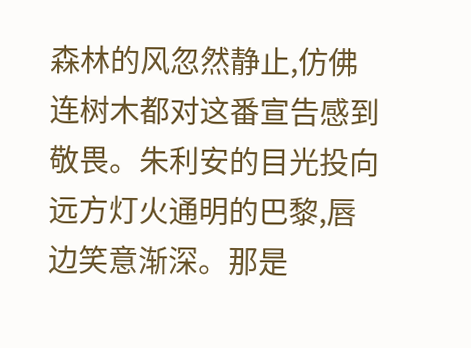森林的风忽然静止,仿佛连树木都对这番宣告感到敬畏。朱利安的目光投向远方灯火通明的巴黎,唇边笑意渐深。那是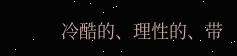冷酷的、理性的、带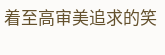着至高审美追求的笑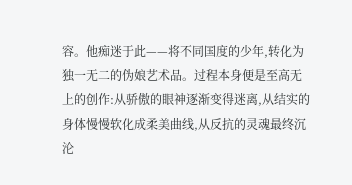容。他痴迷于此——将不同国度的少年,转化为独一无二的伪娘艺术品。过程本身便是至高无上的创作:从骄傲的眼神逐渐变得迷离,从结实的身体慢慢软化成柔美曲线,从反抗的灵魂最终沉沦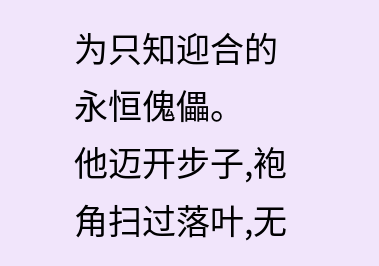为只知迎合的永恒傀儡。
他迈开步子,袍角扫过落叶,无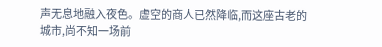声无息地融入夜色。虚空的商人已然降临,而这座古老的城市,尚不知一场前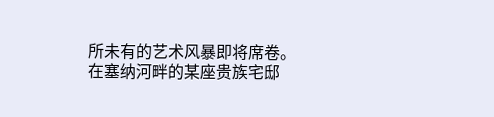所未有的艺术风暴即将席卷。
在塞纳河畔的某座贵族宅邸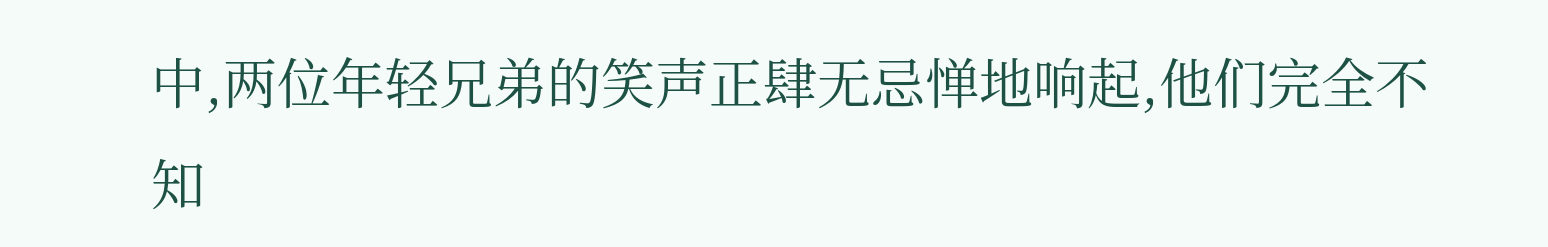中,两位年轻兄弟的笑声正肆无忌惮地响起,他们完全不知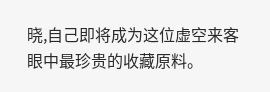晓,自己即将成为这位虚空来客眼中最珍贵的收藏原料。